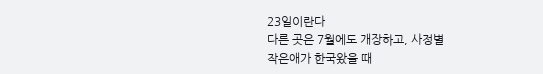23일이란다
다른 곳은 7월에도 개장하고, 사정별
작은애가 한국왔을 때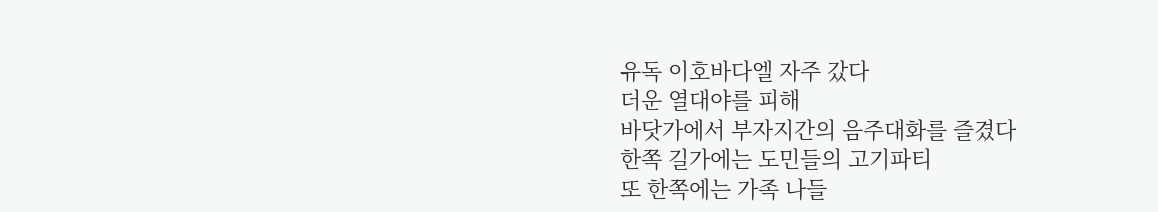유독 이호바다엘 자주 갔다
더운 열대야를 피해
바닷가에서 부자지간의 음주대화를 즐겼다
한쪽 길가에는 도민들의 고기파티
또 한쪽에는 가족 나들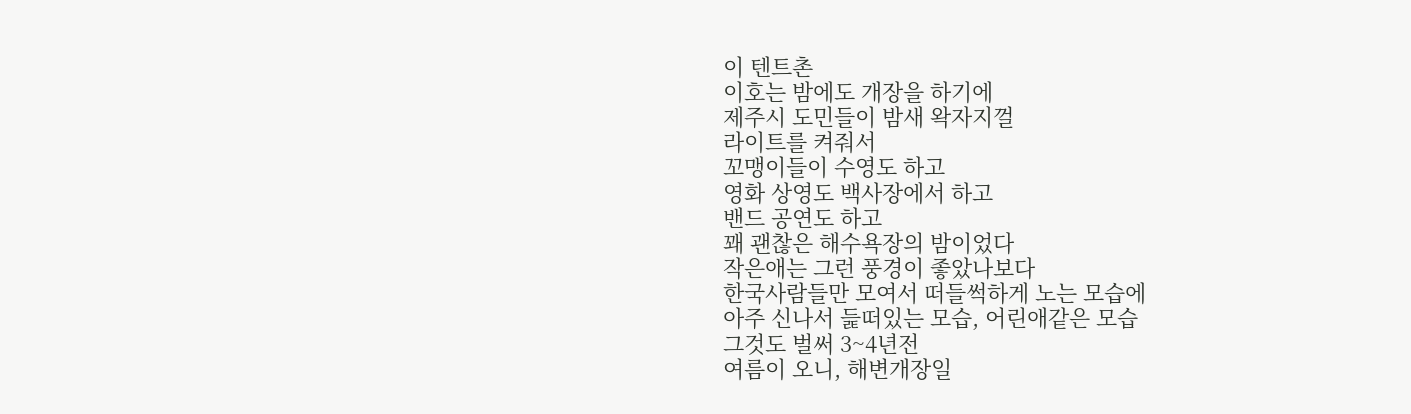이 텐트촌
이호는 밤에도 개장을 하기에
제주시 도민들이 밤새 왁자지껄
라이트를 켜줘서
꼬맹이들이 수영도 하고
영화 상영도 백사장에서 하고
밴드 공연도 하고
꽤 괜찮은 해수욕장의 밤이었다
작은애는 그런 풍경이 좋았나보다
한국사람들만 모여서 떠들썩하게 노는 모습에
아주 신나서 듩떠있는 모습, 어린애같은 모습
그것도 벌써 3~4년전
여름이 오니, 해변개장일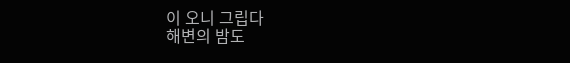이 오니 그립다
해변의 밤도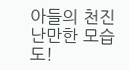아들의 천진난만한 모습도!